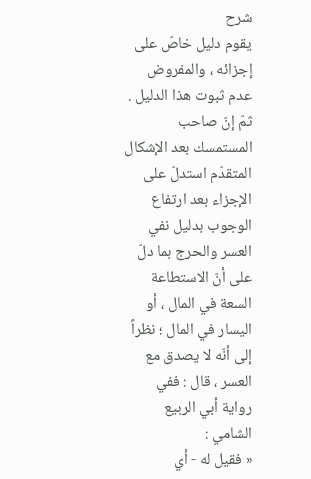شرح
يقوم دليل خاصّ على إجزائه ، والمفروض عدم ثبوت هذا الدليل .
ثمّ إنّ صاحب المستمسك بعد الإشكال المتقدّم استدلّ على الإجزاء بعد ارتفاع الوجوب بدليل نفي العسر والحرج بما دلّ على أنّ الاستطاعة السعة في المال ، أو اليسار في المال ؛ نظراً إلى أنّه لا يصدق مع العسر ، قال : ففي رواية أبي الربيع الشامي :
« فقيل له - أي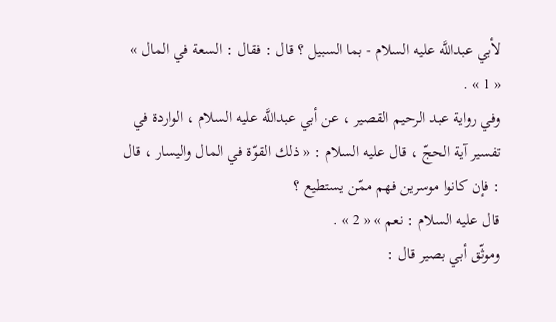لأبي عبداللَّه عليه السلام - بما السبيل ؟ قال : فقال : السعة في المال » « 1 » .
وفي رواية عبد الرحيم القصير ، عن أبي عبداللَّه عليه السلام ، الواردة في تفسير آية الحجّ ، قال عليه السلام : « ذلك القوّة في المال واليسار ، قال : فإن كانوا موسرين فهم ممّن يستطيع ؟
قال عليه السلام : نعم » « 2 » .
وموثّق أبي بصير قال :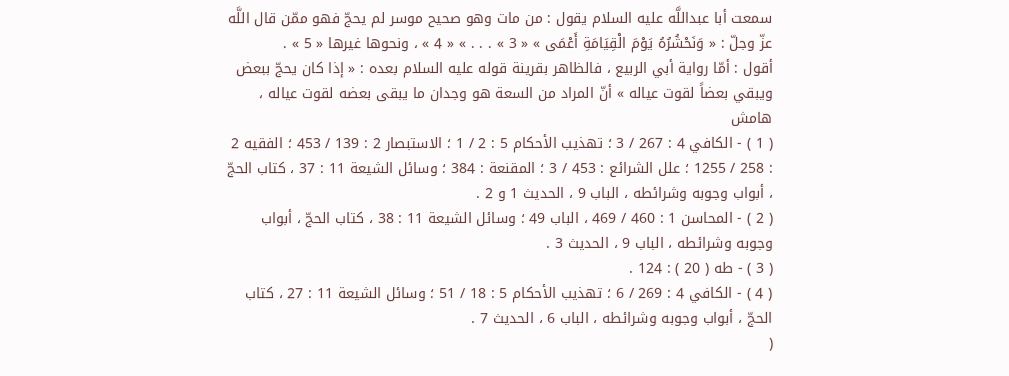سمعت أبا عبداللَّه عليه السلام يقول : من مات وهو صحيح موسر لم يحجّ فهو ممّن قال اللَّه عزّ وجلّ : « وَنَحْشُرُهُ يَوْمَ الْقِيَامَةِ أَعْمَى » « 3 » . . . » « 4 » ، ونحوها غيرها « 5 » .
أقول : أمّا رواية أبي الربيع ، فالظاهر بقرينة قوله عليه السلام بعده : « إذا كان يحجّ ببعض ويبقي بعضاً لقوت عياله » أنّ المراد من السعة هو وجدان ما يبقى بعضه لقوت عياله ،
هامش
( 1 ) - الكافي 4 : 267 / 3 ؛ تهذيب الأحكام 5 : 2 / 1 ؛ الاستبصار 2 : 139 / 453 ؛ الفقيه 2 : 258 / 1255 ؛ علل الشرائع : 453 / 3 ؛ المقنعة : 384 ؛ وسائل الشيعة 11 : 37 ، كتاب الحجّ ، أبواب وجوبه وشرائطه ، الباب 9 ، الحديث 1 و 2 .
( 2 ) - المحاسن 1 : 460 / 469 ، الباب 49 ؛ وسائل الشيعة 11 : 38 ، كتاب الحجّ ، أبواب وجوبه وشرائطه ، الباب 9 ، الحديث 3 .
( 3 ) - طه ( 20 ) : 124 .
( 4 ) - الكافي 4 : 269 / 6 ؛ تهذيب الأحكام 5 : 18 / 51 ؛ وسائل الشيعة 11 : 27 ، كتاب الحجّ ، أبواب وجوبه وشرائطه ، الباب 6 ، الحديث 7 .
(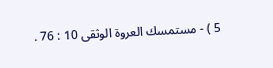5 ) - مستمسك العروة الوثقى 10 : 76 .